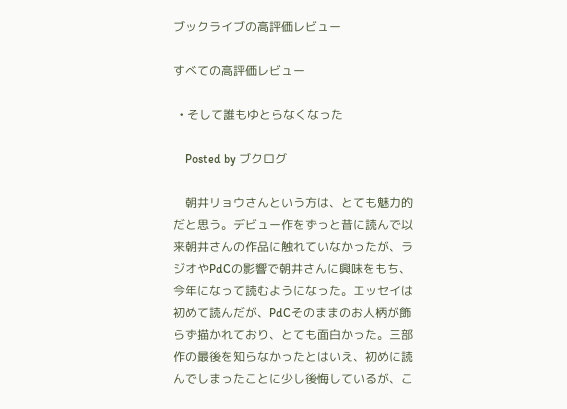ブックライブの高評価レビュー

すべての高評価レビュー

  • そして誰もゆとらなくなった

    Posted by ブクログ

    朝井リョウさんという方は、とても魅力的だと思う。デビュー作をずっと昔に読んで以来朝井さんの作品に触れていなかったが、ラジオやPdCの影響で朝井さんに興味をもち、今年になって読むようになった。エッセイは初めて読んだが、PdCそのままのお人柄が飾らず描かれており、とても面白かった。三部作の最後を知らなかったとはいえ、初めに読んでしまったことに少し後悔しているが、こ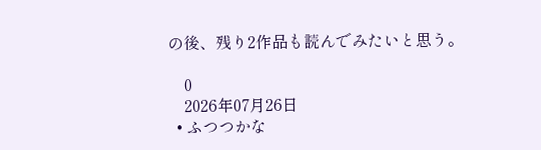の後、残り2作品も読んでみたいと思う。

    0
    2026年07月26日
  • ふつつかな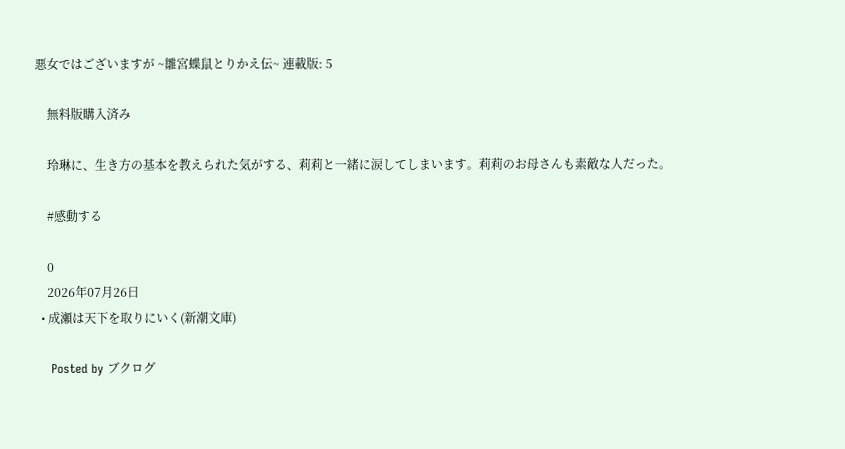悪女ではございますが ~雛宮蝶鼠とりかえ伝~ 連載版: 5

    無料版購入済み

    玲琳に、生き方の基本を教えられた気がする、莉莉と一緒に涙してしまいます。莉莉のお母さんも素敵な人だった。

    #感動する

    0
    2026年07月26日
  • 成瀬は天下を取りにいく(新潮文庫)

    Posted by ブクログ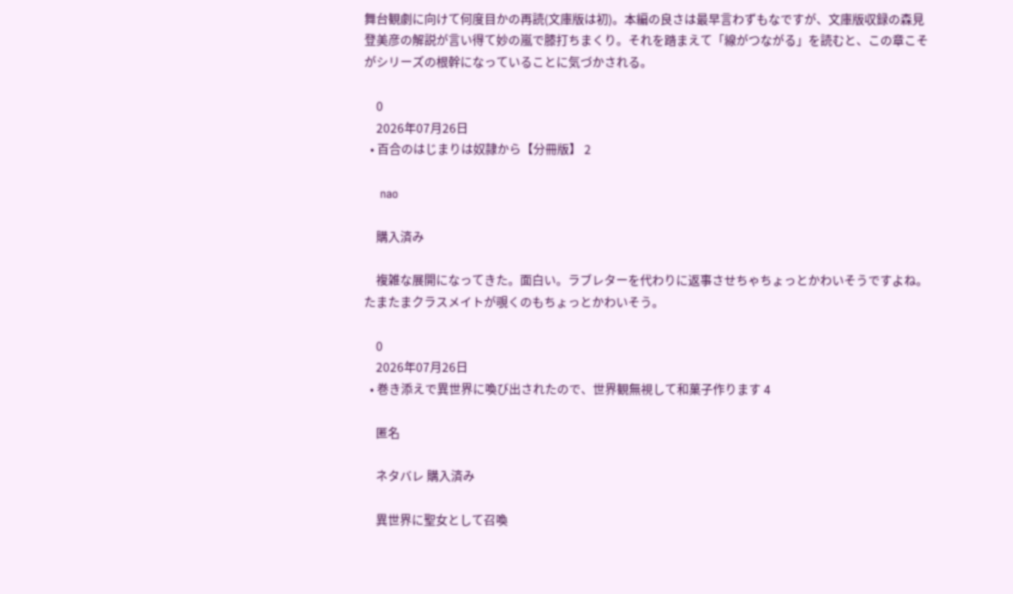舞台観劇に向けて何度目かの再読(文庫版は初)。本編の良さは最早言わずもなですが、文庫版収録の森見登美彦の解説が言い得て妙の嵐で膝打ちまくり。それを踏まえて「線がつながる」を読むと、この章こそがシリーズの根幹になっていることに気づかされる。

    0
    2026年07月26日
  • 百合のはじまりは奴隷から【分冊版】 2

    nao

    購入済み

    複雑な展開になってきた。面白い。ラブレターを代わりに返事させちゃちょっとかわいそうですよね。たまたまクラスメイトが覗くのもちょっとかわいそう。

    0
    2026年07月26日
  • 巻き添えで異世界に喚び出されたので、世界観無視して和菓子作ります 4

    匿名

    ネタバレ 購入済み

    異世界に聖女として召喚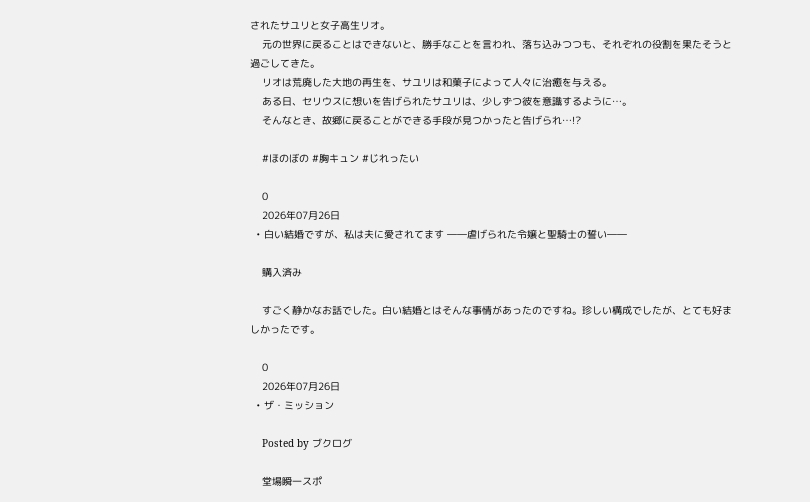されたサユリと女子高生リオ。
    元の世界に戻ることはできないと、勝手なことを言われ、落ち込みつつも、それぞれの役割を果たそうと過ごしてきた。
    リオは荒廃した大地の再生を、サユリは和菓子によって人々に治癒を与える。
    ある日、セリウスに想いを告げられたサユリは、少しずつ彼を意識するように…。
    そんなとき、故郷に戻ることができる手段が見つかったと告げられ…!?

    #ほのぼの #胸キュン #じれったい

    0
    2026年07月26日
  • 白い結婚ですが、私は夫に愛されてます ――虐げられた令嬢と聖騎士の誓い――

    購入済み

    すごく静かなお話でした。白い結婚とはそんな事情があったのですね。珍しい構成でしたが、とても好ましかったです。

    0
    2026年07月26日
  • ザ・ミッション

    Posted by ブクログ

    堂場瞬一スポ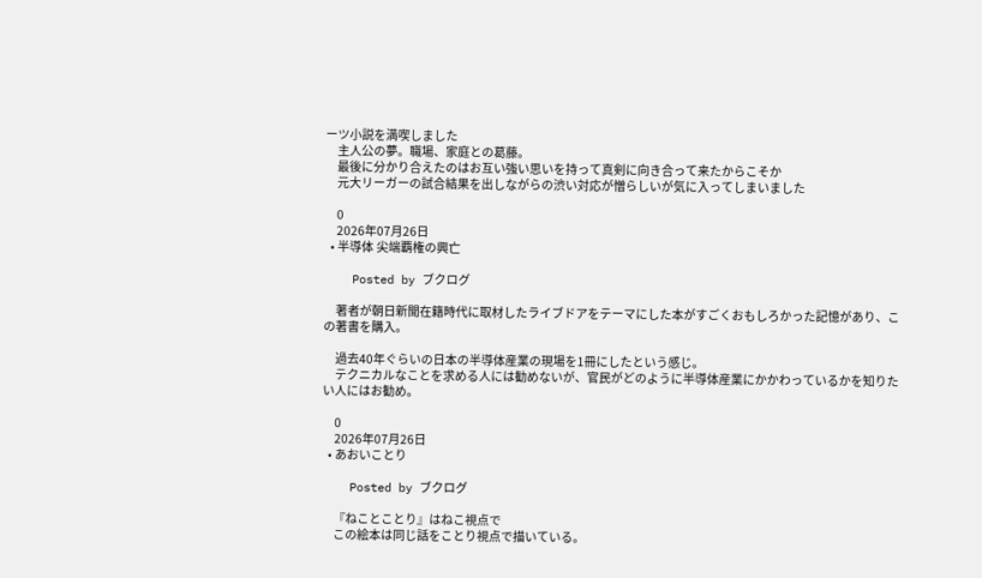ーツ小説を満喫しました
    主人公の夢。職場、家庭との葛藤。
    最後に分かり合えたのはお互い強い思いを持って真剣に向き合って来たからこそか
    元大リーガーの試合結果を出しながらの渋い対応が憎らしいが気に入ってしまいました

    0
    2026年07月26日
  • 半導体 尖端覇権の興亡

    Posted by ブクログ

    著者が朝日新聞在籍時代に取材したライブドアをテーマにした本がすごくおもしろかった記憶があり、この著書を購入。

    過去40年ぐらいの日本の半導体産業の現場を1冊にしたという感じ。
    テクニカルなことを求める人には勧めないが、官民がどのように半導体産業にかかわっているかを知りたい人にはお勧め。

    0
    2026年07月26日
  • あおいことり

    Posted by ブクログ

    『ねことことり』はねこ視点で
    この絵本は同じ話をことり視点で描いている。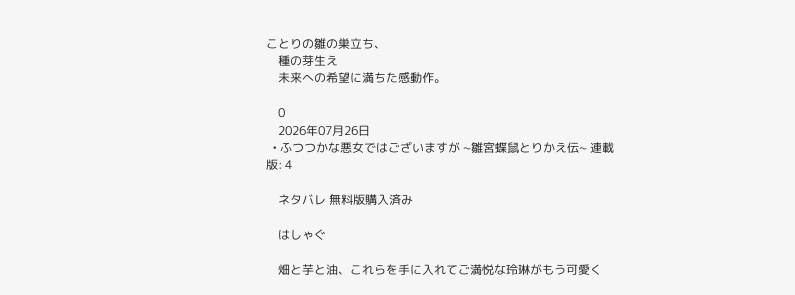ことりの雛の巣立ち、
    種の芽生え
    未来への希望に満ちた感動作。

    0
    2026年07月26日
  • ふつつかな悪女ではございますが ~雛宮蝶鼠とりかえ伝~ 連載版: 4

    ネタバレ 無料版購入済み

    はしゃぐ

    畑と芋と油、これらを手に入れてご満悦な玲琳がもう可愛く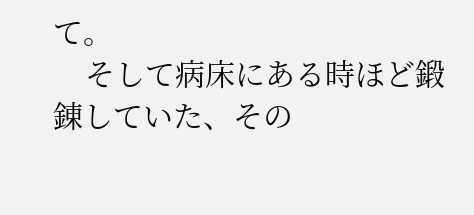て。
    そして病床にある時ほど鍛錬していた、その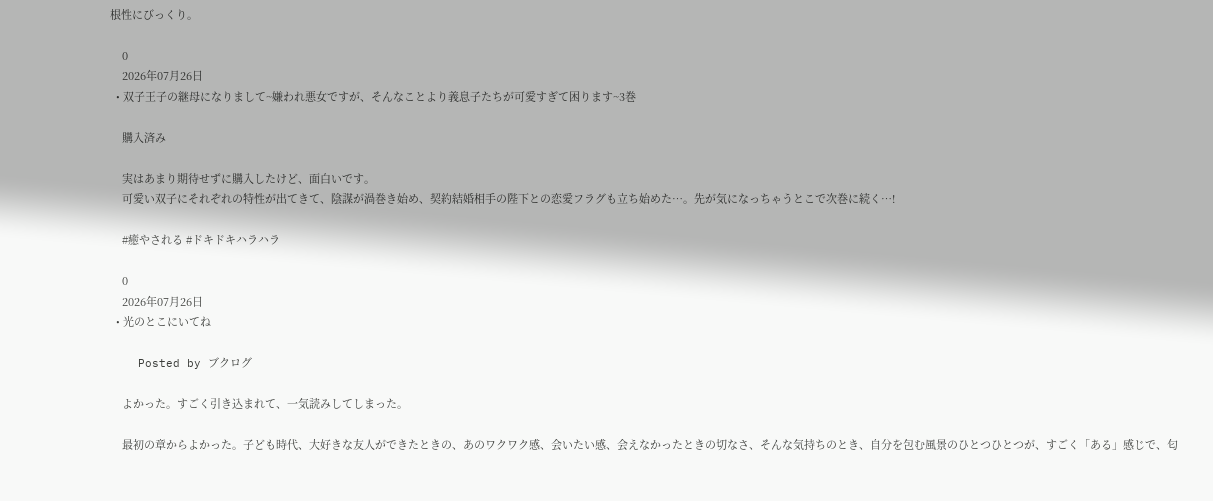根性にびっくり。

    0
    2026年07月26日
  • 双子王子の継母になりまして~嫌われ悪女ですが、そんなことより義息子たちが可愛すぎて困ります~3巻

    購入済み

    実はあまり期待せずに購入したけど、面白いです。
    可愛い双子にそれぞれの特性が出てきて、陰謀が渦巻き始め、契約結婚相手の陛下との恋愛フラグも立ち始めた…。先が気になっちゃうとこで次巻に続く…!

    #癒やされる #ドキドキハラハラ

    0
    2026年07月26日
  • 光のとこにいてね

    Posted by ブクログ

    よかった。すごく引き込まれて、一気読みしてしまった。

    最初の章からよかった。子ども時代、大好きな友人ができたときの、あのワクワク感、会いたい感、会えなかったときの切なさ、そんな気持ちのとき、自分を包む風景のひとつひとつが、すごく「ある」感じで、匂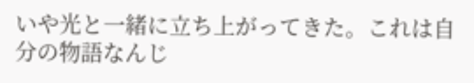いや光と一緒に立ち上がってきた。これは自分の物語なんじ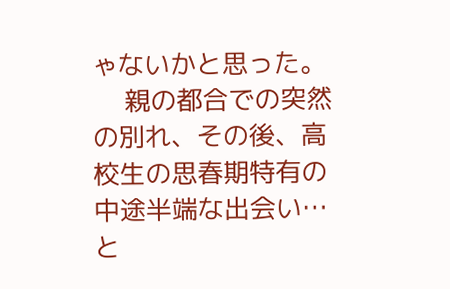ゃないかと思った。
    親の都合での突然の別れ、その後、高校生の思春期特有の中途半端な出会い…と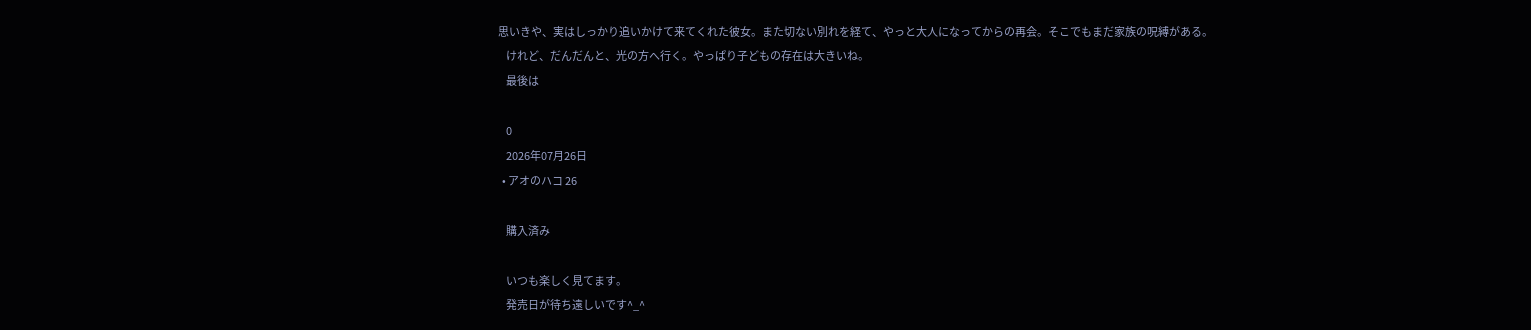思いきや、実はしっかり追いかけて来てくれた彼女。また切ない別れを経て、やっと大人になってからの再会。そこでもまだ家族の呪縛がある。
    けれど、だんだんと、光の方へ行く。やっぱり子どもの存在は大きいね。
    最後は

    0
    2026年07月26日
  • アオのハコ 26

    購入済み

    いつも楽しく見てます。
    発売日が待ち遠しいです^_^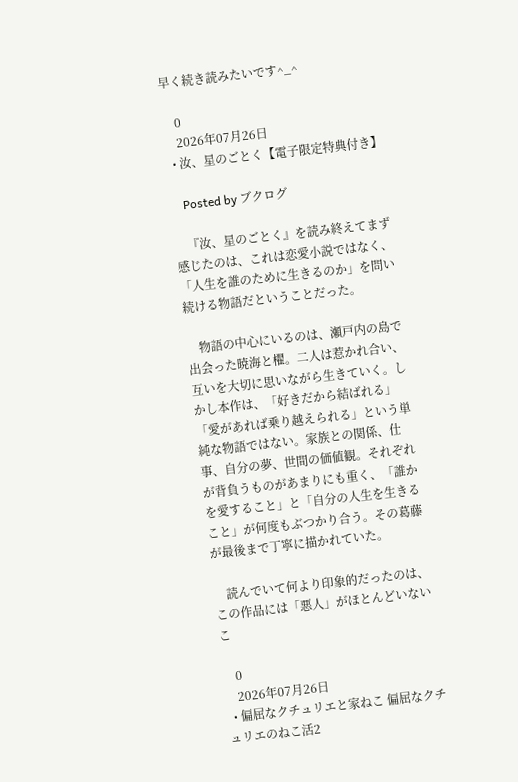早く続き読みたいです^_^

    0
    2026年07月26日
  • 汝、星のごとく【電子限定特典付き】

    Posted by ブクログ

    『汝、星のごとく』を読み終えてまず感じたのは、これは恋愛小説ではなく、「人生を誰のために生きるのか」を問い続ける物語だということだった。

    物語の中心にいるのは、瀬戸内の島で出会った暁海と櫂。二人は惹かれ合い、互いを大切に思いながら生きていく。しかし本作は、「好きだから結ばれる」「愛があれば乗り越えられる」という単純な物語ではない。家族との関係、仕事、自分の夢、世間の価値観。それぞれが背負うものがあまりにも重く、「誰かを愛すること」と「自分の人生を生きること」が何度もぶつかり合う。その葛藤が最後まで丁寧に描かれていた。

    読んでいて何より印象的だったのは、この作品には「悪人」がほとんどいないこ

    0
    2026年07月26日
  • 偏屈なクチュリエと家ねこ 偏屈なクチュリエのねこ活2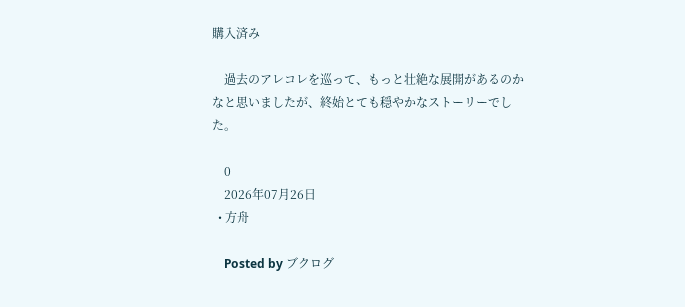購入済み

    過去のアレコレを巡って、もっと壮絶な展開があるのかなと思いましたが、終始とても穏やかなストーリーでした。

    0
    2026年07月26日
  • 方舟

    Posted by ブクログ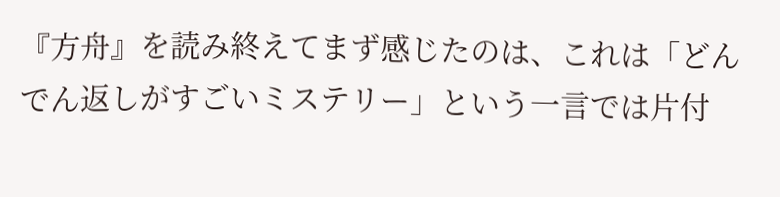『方舟』を読み終えてまず感じたのは、これは「どんでん返しがすごいミステリー」という一言では片付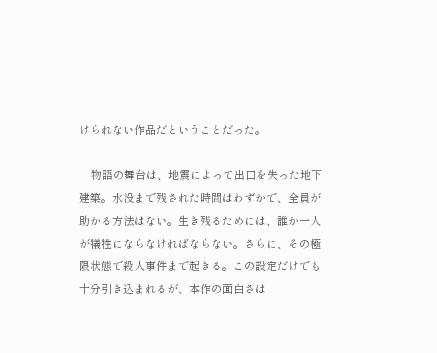けられない作品だということだった。

    物語の舞台は、地震によって出口を失った地下建築。水没まで残された時間はわずかで、全員が助かる方法はない。生き残るためには、誰か一人が犠牲にならなければならない。さらに、その極限状態で殺人事件まで起きる。この設定だけでも十分引き込まれるが、本作の面白さは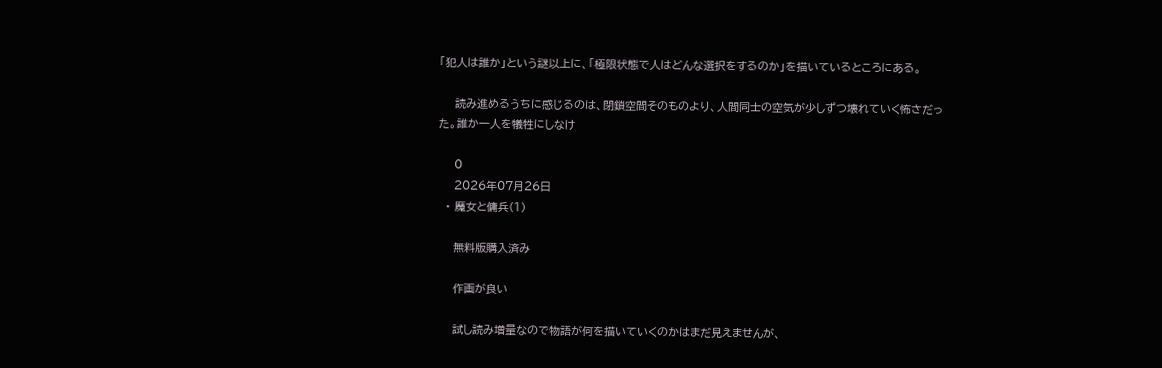「犯人は誰か」という謎以上に、「極限状態で人はどんな選択をするのか」を描いているところにある。

    読み進めるうちに感じるのは、閉鎖空間そのものより、人間同士の空気が少しずつ壊れていく怖さだった。誰か一人を犠牲にしなけ

    0
    2026年07月26日
  • 魔女と傭兵(1)

    無料版購入済み

    作画が良い

    試し読み増量なので物語が何を描いていくのかはまだ見えませんが、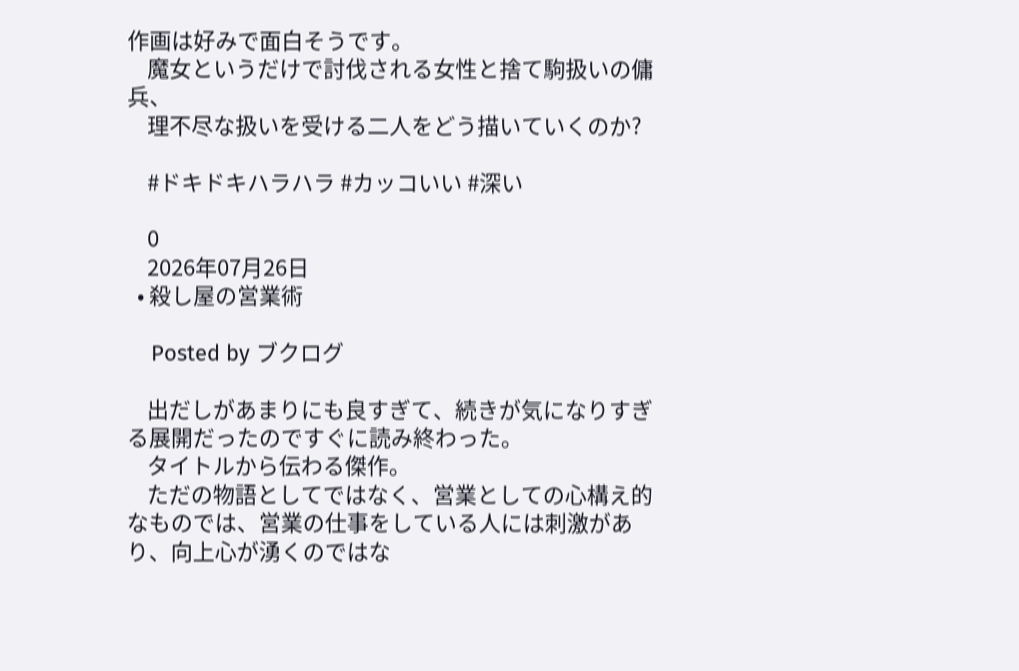作画は好みで面白そうです。
    魔女というだけで討伐される女性と捨て駒扱いの傭兵、
    理不尽な扱いを受ける二人をどう描いていくのか?

    #ドキドキハラハラ #カッコいい #深い

    0
    2026年07月26日
  • 殺し屋の営業術

    Posted by ブクログ

    出だしがあまりにも良すぎて、続きが気になりすぎる展開だったのですぐに読み終わった。
    タイトルから伝わる傑作。
    ただの物語としてではなく、営業としての心構え的なものでは、営業の仕事をしている人には刺激があり、向上心が湧くのではな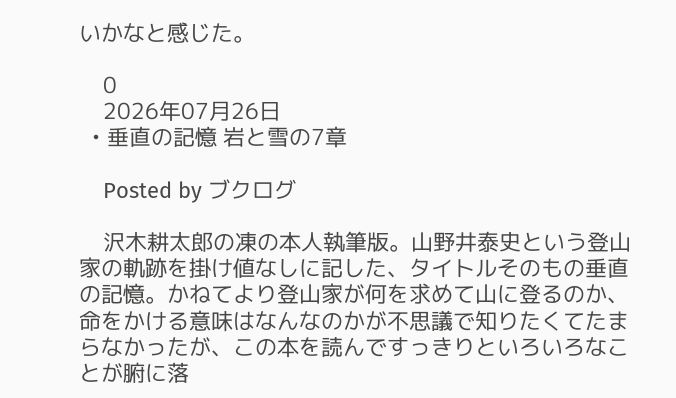いかなと感じた。

    0
    2026年07月26日
  • 垂直の記憶 岩と雪の7章

    Posted by ブクログ

    沢木耕太郎の凍の本人執筆版。山野井泰史という登山家の軌跡を掛け値なしに記した、タイトルそのもの垂直の記憶。かねてより登山家が何を求めて山に登るのか、命をかける意味はなんなのかが不思議で知りたくてたまらなかったが、この本を読んですっきりといろいろなことが腑に落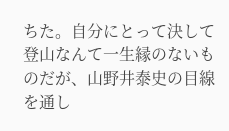ちた。自分にとって決して登山なんて一生縁のないものだが、山野井泰史の目線を通し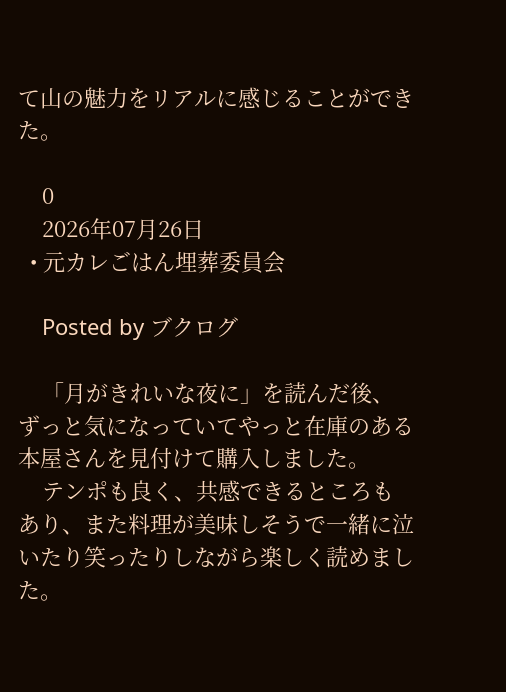て山の魅力をリアルに感じることができた。

    0
    2026年07月26日
  • 元カレごはん埋葬委員会

    Posted by ブクログ

    「月がきれいな夜に」を読んだ後、ずっと気になっていてやっと在庫のある本屋さんを見付けて購入しました。
    テンポも良く、共感できるところもあり、また料理が美味しそうで一緒に泣いたり笑ったりしながら楽しく読めました。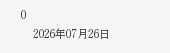0
    2026年07月26日